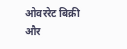ओवररेट बिक्री और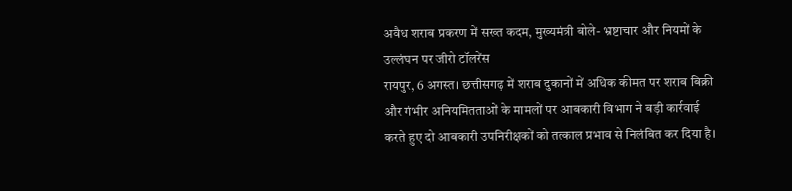अवैध शराब प्रकरण में सख्त कदम, मुख्यमंत्री बोले- भ्रष्टाचार और नियमों के उल्लंघन पर जीरो टॉलरेंस
रायपुर, 6 अगस्त। छत्तीसगढ़ में शराब दुकानों में अधिक कीमत पर शराब बिक्री और गंभीर अनियमितताओं के मामलों पर आबकारी विभाग ने बड़ी कार्रवाई करते हुए दो आबकारी उपनिरीक्षकों को तत्काल प्रभाव से निलंबित कर दिया है।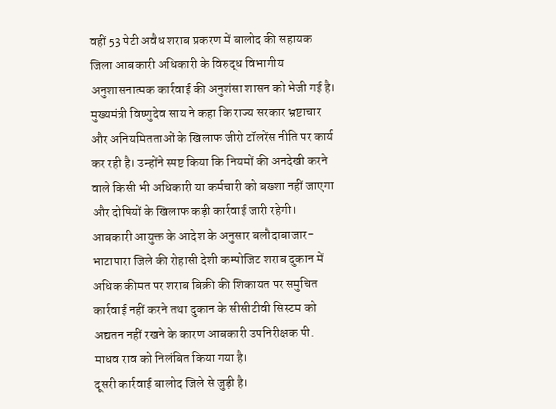वहीं 53 पेटी अवैध शराब प्रकरण में बालोद की सहायक जिला आबकारी अधिकारी के विरुद्ध विभागीय अनुशासनात्मक कार्रवाई की अनुशंसा शासन को भेजी गई है।
मुख्यमंत्री विष्णुदेव साय ने कहा कि राज्य सरकार भ्रष्टाचार और अनियमितताओं के खिलाफ जीरो टॉलरेंस नीति पर कार्य कर रही है। उन्होंने स्पष्ट किया कि नियमों की अनदेखी करने वाले किसी भी अधिकारी या कर्मचारी को बख्शा नहीं जाएगा और दोषियों के खिलाफ कड़ी कार्रवाई जारी रहेगी।
आबकारी आयुक्त के आदेश के अनुसार बलौदाबाजार-भाटापारा जिले की रोहासी देशी कम्पोजिट शराब दुकान में अधिक कीमत पर शराब बिक्री की शिकायत पर समुचित कार्रवाई नहीं करने तथा दुकान के सीसीटीवी सिस्टम को अद्यतन नहीं रखने के कारण आबकारी उपनिरीक्षक पी. माधव राव को निलंबित किया गया है।
दूसरी कार्रवाई बालोद जिले से जुड़ी है।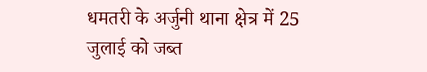धमतरी के अर्जुनी थाना क्षेत्र में 25 जुलाई को जब्त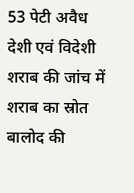53 पेटी अवैध देशी एवं विदेशी शराब की जांच में शराब का स्रोत बालोद की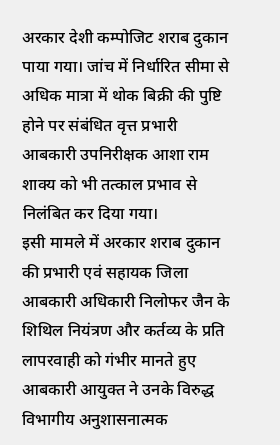अरकार देशी कम्पोजिट शराब दुकान पाया गया। जांच में निर्धारित सीमा से अधिक मात्रा में थोक बिक्री की पुष्टि होने पर संबंधित वृत्त प्रभारी आबकारी उपनिरीक्षक आशा राम शाक्य को भी तत्काल प्रभाव से निलंबित कर दिया गया।
इसी मामले में अरकार शराब दुकान की प्रभारी एवं सहायक जिला आबकारी अधिकारी निलोफर जैन के शिथिल नियंत्रण और कर्तव्य के प्रति लापरवाही को गंभीर मानते हुए आबकारी आयुक्त ने उनके विरुद्ध विभागीय अनुशासनात्मक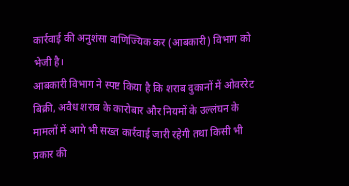कार्रवाई की अनुशंसा वाणिज्यिक कर (आबकारी) विभाग को भेजी है।
आबकारी विभाग ने स्पष्ट किया है कि शराब दुकानों में ओवररेट बिक्री, अवैध शराब के कारोबार और नियमों के उल्लंघन के मामलों में आगे भी सख्त कार्रवाई जारी रहेगी तथा किसी भी प्रकार की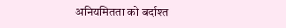अनियमितता को बर्दाश्त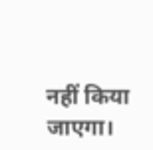नहीं किया जाएगा।